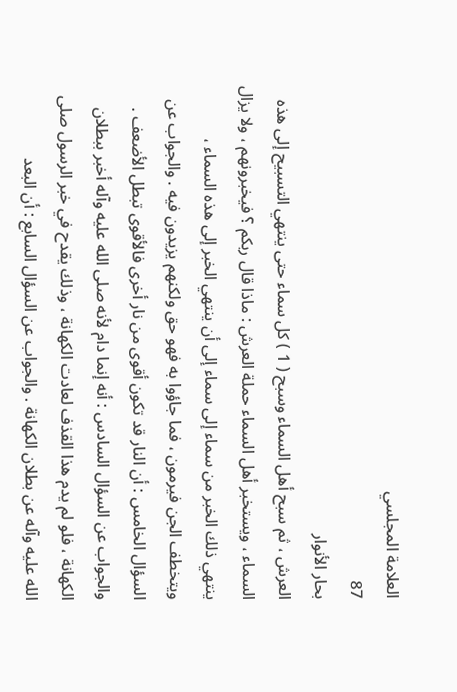العلامة المجلسي
87
بحار الأنوار
العرش ، ثم سبح أهل السماء وسبح ( 1 ) كل سماء حتى ينتهي التسبيح إلى هذه السماء ، ويستخبر أهل السماء حملة العرش : ماذا قال ربكم ؟ فيخبرونهم ، ولا يزال ينتهي ذلك الخبر من سماء إلى سماء إلى أن ينتهي الخبر إلى هذه السماء ، ويتخطف الجن فيرمون ، فما جاؤوا به فهو حق ولكنهم يزيدون فيه . والجواب عن السؤال الخامس : أن النار قد تكون أقوى من نار أخرى فالأقوى تبطل الأضعف . والجواب عن السؤال السادس : أنه إنما دام لأنه صلى الله عليه وآله أخبر ببطلان الكهانة ، فلو لم يدم هذا القذف لعادت الكهانة ، وذلك يقدح في خبر الرسول صلى الله عليه وآله عن بطلان الكهانة . والجواب عن السؤال السابع : أن البعد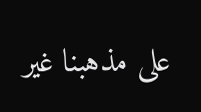على مذهبنا غير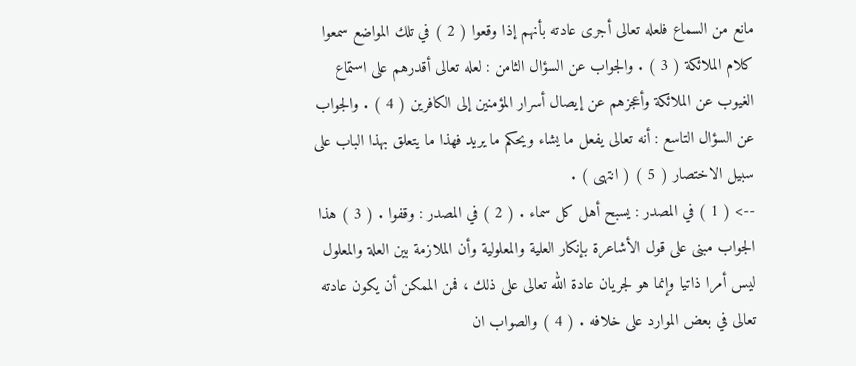مانع من السماع فلعله تعالى أجرى عادته بأنهم إذا وقعوا ( 2 ) في تلك المواضع سمعوا كلام الملائكة ( 3 ) . والجواب عن السؤال الثامن : لعله تعالى أقدرهم على استماع الغيوب عن الملائكة وأعجزهم عن إيصال أسرار المؤمنين إلى الكافرين ( 4 ) . والجواب عن السؤال التاسع : أنه تعالى يفعل ما يشاء ويحكم ما يريد فهذا ما يتعلق بهذا الباب على سبيل الاختصار ( 5 ) ( انتهى ) .
--> ( 1 ) في المصدر : يسبح أهل كل سماء . ( 2 ) في المصدر : وقفوا . ( 3 ) هذا الجواب مبنى على قول الأشاعرة بإنكار العلية والمعلولية وأن الملازمة بين العلة والمعلول ليس أمرا ذاتيا وإنما هو لجريان عادة الله تعالى على ذلك ، فمن الممكن أن يكون عادته تعالى في بعض الموارد على خلافه . ( 4 ) والصواب ان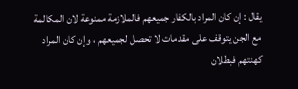يقال : إن كان المراد بالكفار جميعهم فالملازمة ممنوعة لان المكالمة مع الجن يتوقف على مقدمات لا تحصل لجميعهم ، وإن كان المراد كهنتهم فبطلان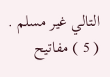التالي غير مسلم . ( 5 ) مفاتيح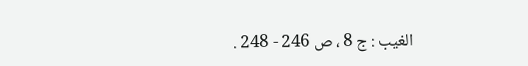الغيب : ج 8 ، ص 246 - 248 .